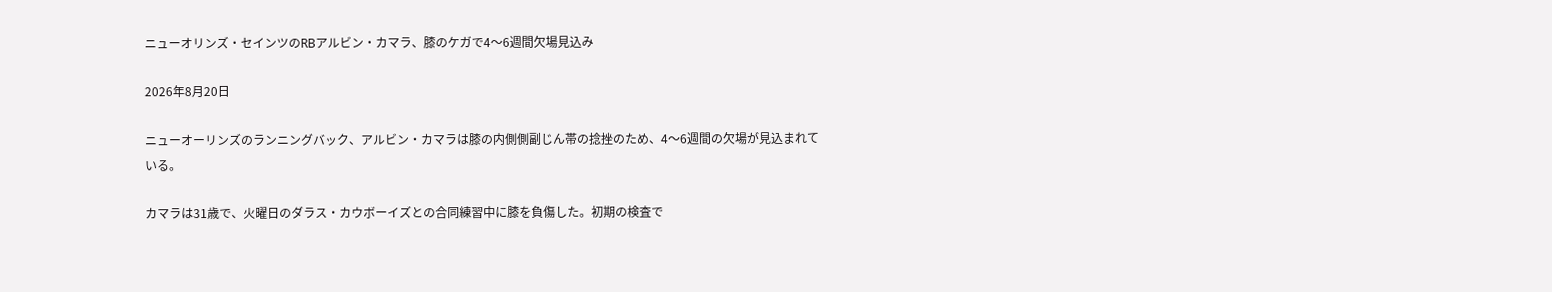ニューオリンズ・セインツのRBアルビン・カマラ、膝のケガで4〜6週間欠場見込み

2026年8月20日

ニューオーリンズのランニングバック、アルビン・カマラは膝の内側側副じん帯の捻挫のため、4〜6週間の欠場が見込まれている。

カマラは31歳で、火曜日のダラス・カウボーイズとの合同練習中に膝を負傷した。初期の検査で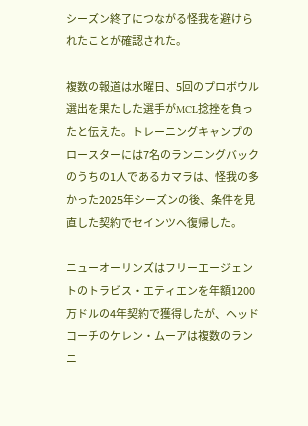シーズン終了につながる怪我を避けられたことが確認された。

複数の報道は水曜日、5回のプロボウル選出を果たした選手がMCL捻挫を負ったと伝えた。トレーニングキャンプのロースターには7名のランニングバックのうちの1人であるカマラは、怪我の多かった2025年シーズンの後、条件を見直した契約でセインツへ復帰した。

ニューオーリンズはフリーエージェントのトラビス・エティエンを年額1200万ドルの4年契約で獲得したが、ヘッドコーチのケレン・ムーアは複数のランニ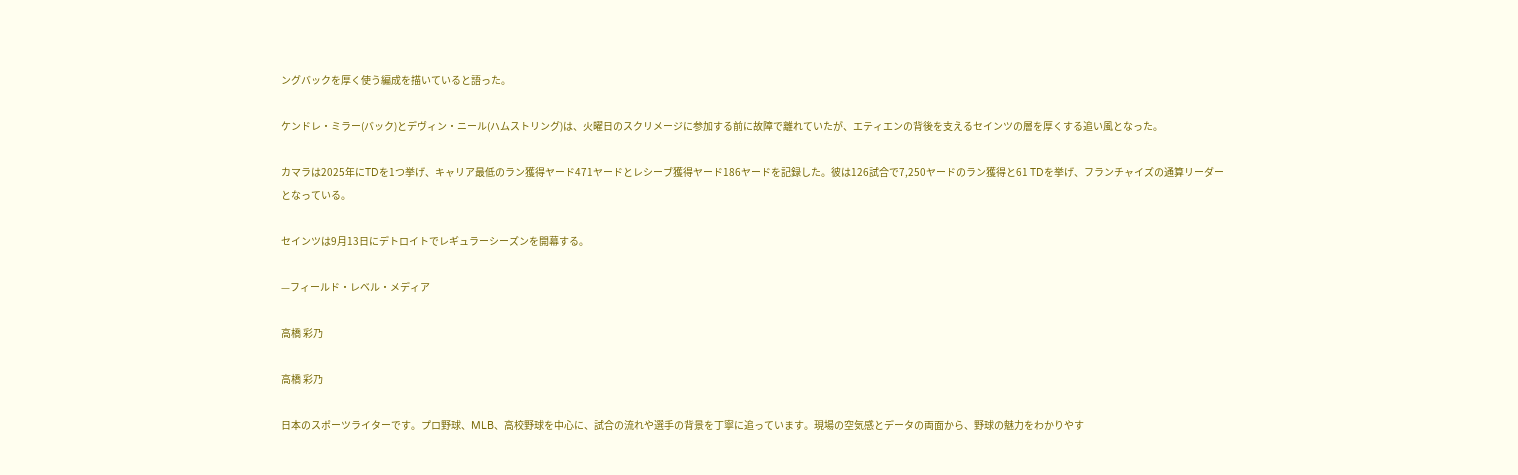ングバックを厚く使う編成を描いていると語った。

ケンドレ・ミラー(バック)とデヴィン・ニール(ハムストリング)は、火曜日のスクリメージに参加する前に故障で離れていたが、エティエンの背後を支えるセインツの層を厚くする追い風となった。

カマラは2025年にTDを1つ挙げ、キャリア最低のラン獲得ヤード471ヤードとレシーブ獲得ヤード186ヤードを記録した。彼は126試合で7,250ヤードのラン獲得と61 TDを挙げ、フランチャイズの通算リーダーとなっている。

セインツは9月13日にデトロイトでレギュラーシーズンを開幕する。

—フィールド・レベル・メディア

高橋 彩乃

高橋 彩乃

日本のスポーツライターです。プロ野球、MLB、高校野球を中心に、試合の流れや選手の背景を丁寧に追っています。現場の空気感とデータの両面から、野球の魅力をわかりやす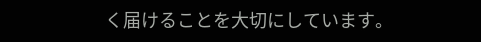く届けることを大切にしています。